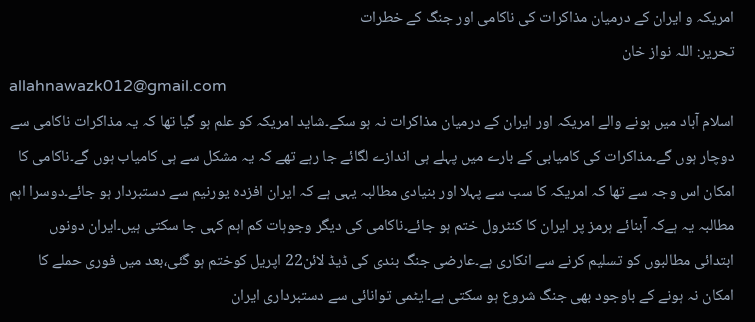امریکہ و ایران کے درمیان مذاکرات کی ناکامی اور جنگ کے خطرات
تحریر: اللہ نواز خان
allahnawazk012@gmail.com
اسلام آباد میں ہونے والے امریکہ اور ایران کے درمیان مذاکرات نہ ہو سکے۔شاید امریکہ کو علم ہو گیا تھا کہ یہ مذاکرات ناکامی سے دوچار ہوں گے۔مذاکرات کی کامیابی کے بارے میں پہلے ہی اندازے لگائے جا رہے تھے کہ یہ مشکل سے ہی کامیاب ہوں گے۔ناکامی کا امکان اس وجہ سے تھا کہ امریکہ کا سب سے پہلا اور بنیادی مطالبہ یہی ہے کہ ایران افزدہ یورنیم سے دستبردار ہو جائے۔دوسرا اہم مطالبہ یہ ہےکہ آبنائے ہرمز پر ایران کا کنٹرول ختم ہو جائے۔ناکامی کی دیگر وجوہات کم اہم کہی جا سکتی ہیں۔ایران دونوں ابتدائی مطالبوں کو تسلیم کرنے سے انکاری ہے۔عارضی جنگ بندی کی ڈیڈ لائن22 اپریل کوختم ہو گئی،بعد میں فوری حملے کا امکان نہ ہونے کے باوجود بھی جنگ شروع ہو سکتی ہے۔ایٹمی توانائی سے دستبرداری ایران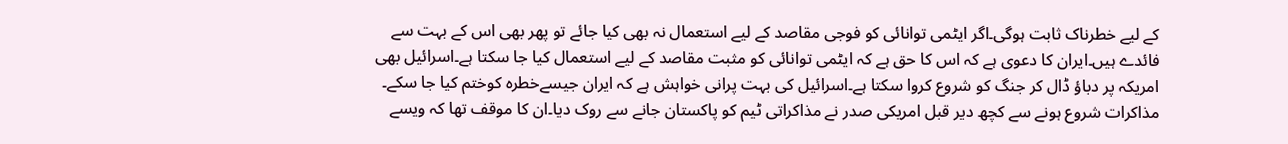کے لیے خطرناک ثابت ہوگی۔اگر ایٹمی توانائی کو فوجی مقاصد کے لیے استعمال نہ بھی کیا جائے تو پھر بھی اس کے بہت سے فائدے ہیں۔ایران کا دعوی ہے کہ اس کا حق ہے کہ ایٹمی توانائی کو مثبت مقاصد کے لیے استعمال کیا جا سکتا ہے۔اسرائیل بھی امریکہ پر دباؤ ڈال کر جنگ کو شروع کروا سکتا ہے۔اسرائیل کی بہت پرانی خواہش ہے کہ ایران جیسےخطرہ کوختم کیا جا سکے۔
مذاکرات شروع ہونے سے کچھ دیر قبل امریکی صدر نے مذاکراتی ٹیم کو پاکستان جانے سے روک دیا۔ان کا موقف تھا کہ ویسے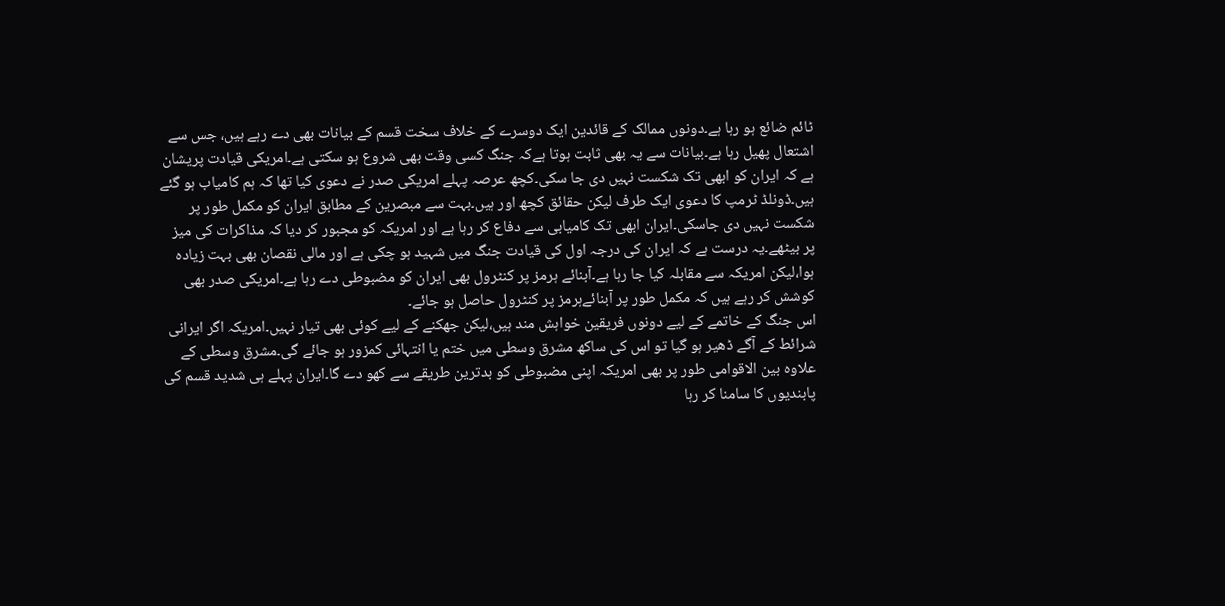ٹائم ضائع ہو رہا ہے۔دونوں ممالک کے قائدین ایک دوسرے کے خلاف سخت قسم کے بیانات بھی دے رہے ہیں، جس سے اشتعال پھیل رہا ہے۔بیانات سے یہ بھی ثابت ہوتا ہےکہ جنگ کسی وقت بھی شروع ہو سکتی ہے۔امریکی قیادت پریشان ہے کہ ایران کو ابھی تک شکست نہیں دی جا سکی۔کچھ عرصہ پہلے امریکی صدر نے دعوی کیا تھا کہ ہم کامیاب ہو گئے ہیں۔ڈونلڈ ٹرمپ کا دعوی ایک طرف لیکن حقائق کچھ اور ہیں۔بہت سے مبصرین کے مطابق ایران کو مکمل طور پر شکست نہیں دی جاسکی۔ایران ابھی تک کامیابی سے دفاع کر رہا ہے اور امریکہ کو مجبور کر دیا کہ مذاکرات کی میز پر بیٹھے۔یہ درست ہے کہ ایران کی درجہ اول کی قیادت جنگ میں شہید ہو چکی ہے اور مالی نقصان بھی بہت زیادہ ہوا،لیکن امریکہ سے مقابلہ کیا جا رہا ہے۔آبنائے ہرمز پر کنٹرول بھی ایران کو مضبوطی دے رہا ہے۔امریکی صدر بھی کوشش کر رہے ہیں کہ مکمل طور پر آبنائےہرمز پر کنٹرول حاصل ہو جائے۔
اس جنگ کے خاتمے کے لیے دونوں فریقین خواہش مند ہیں،لیکن جھکنے کے لیے کوئی بھی تیار نہیں۔امریکہ اگر ایرانی شرائط کے آگے ڈھیر ہو گیا تو اس کی ساکھ مشرق وسطی میں ختم یا انتہائی کمزور ہو جائے گی۔مشرق وسطی کے علاوہ بین الاقوامی طور پر بھی امریکہ اپنی مضبوطی کو بدترین طریقے سے کھو دے گا۔ایران پہلے ہی شدید قسم کی پابندیوں کا سامنا کر رہا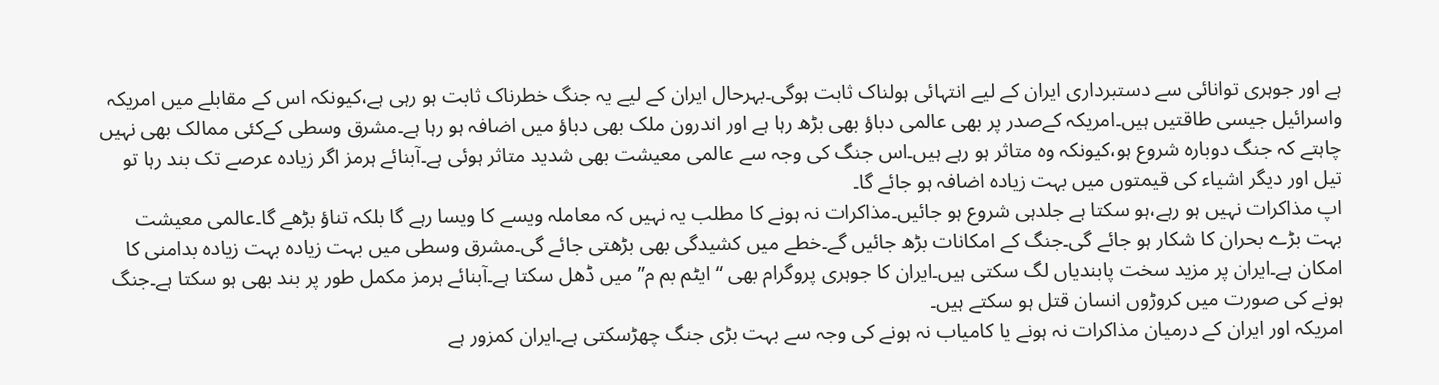ہے اور جوہری توانائی سے دستبرداری ایران کے لیے انتہائی ہولناک ثابت ہوگی۔بہرحال ایران کے لیے یہ جنگ خطرناک ثابت ہو رہی ہے،کیونکہ اس کے مقابلے میں امریکہ واسرائیل جیسی طاقتیں ہیں۔امریکہ کےصدر پر بھی عالمی دباؤ بھی بڑھ رہا ہے اور اندرون ملک بھی دباؤ میں اضافہ ہو رہا ہے۔مشرق وسطی کےکئی ممالک بھی نہیں چاہتے کہ جنگ دوبارہ شروع ہو،کیونکہ وہ متاثر ہو رہے ہیں۔اس جنگ کی وجہ سے عالمی معیشت بھی شدید متاثر ہوئی ہے۔آبنائے ہرمز اگر زیادہ عرصے تک بند رہا تو تیل اور دیگر اشیاء کی قیمتوں میں بہت زیادہ اضافہ ہو جائے گا۔
اپ مذاکرات نہیں ہو رہے،ہو سکتا ہے جلدہی شروع ہو جائیں۔مذاکرات نہ ہونے کا مطلب یہ نہیں کہ معاملہ ویسے کا ویسا رہے گا بلکہ تناؤ بڑھے گا۔عالمی معیشت بہت بڑے بحران کا شکار ہو جائے گی۔جنگ کے امکانات بڑھ جائیں گے۔خطے میں کشیدگی بھی بڑھتی جائے گی۔مشرق وسطی میں بہت زیادہ بہت زیادہ بدامنی کا امکان ہے۔ایران پر مزید سخت پابندیاں لگ سکتی ہیں۔ایران کا جوہری پروگرام بھی “ایٹم بم م”میں ڈھل سکتا ہے۔آبنائے ہرمز مکمل طور پر بند بھی ہو سکتا ہے۔جنگ ہونے کی صورت میں کروڑوں انسان قتل ہو سکتے ہیں۔
امریکہ اور ایران کے درمیان مذاکرات نہ ہونے یا کامیاب نہ ہونے کی وجہ سے بہت بڑی جنگ چھڑسکتی ہے۔ایران کمزور ہے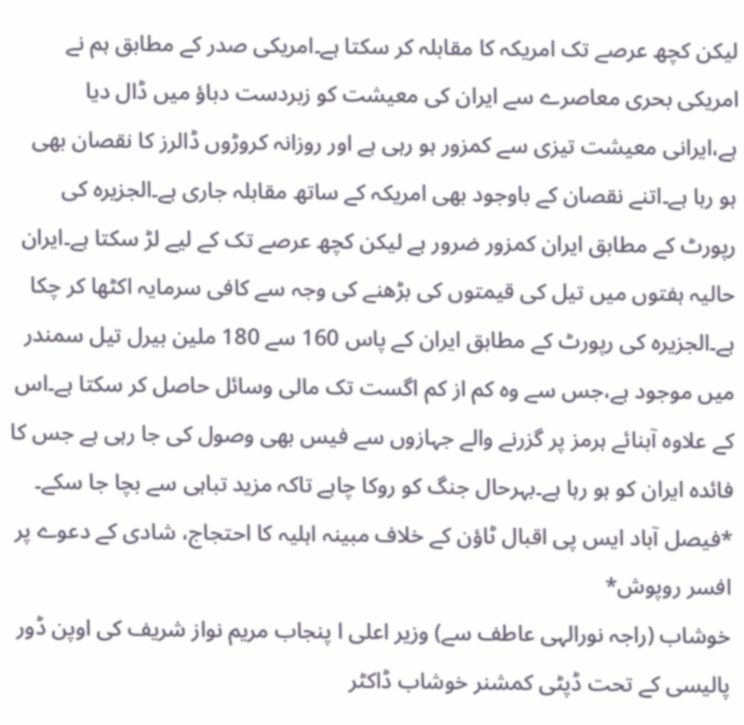لیکن کچھ عرصے تک امریکہ کا مقابلہ کر سکتا ہے۔امریکی صدر کے مطابق ہم نے امریکی بحری معاصرے سے ایران کی معیشت کو زبردست دباؤ میں ڈال دیا ہے،ایرانی معیشت تیزی سے کمزور ہو رہی ہے اور روزانہ کروڑوں ڈالرز کا نقصان بھی ہو رہا ہے۔اتنے نقصان کے باوجود بھی امریکہ کے ساتھ مقابلہ جاری ہے۔الجزیرہ کی رپورٹ کے مطابق ایران کمزور ضرور ہے لیکن کچھ عرصے تک کے لیے لڑ سکتا ہے۔ایران حالیہ ہفتوں میں تیل کی قیمتوں کی بڑھنے کی وجہ سے کافی سرمایہ اکٹھا کر چکا ہے۔الجزیرہ کی رپورٹ کے مطابق ایران کے پاس 160 سے 180 ملین بیرل تیل سمندر میں موجود ہے،جس سے وہ کم از کم اگست تک مالی وسائل حاصل کر سکتا ہے۔اس کے علاوہ آبنائے ہرمز پر گزرنے والے جہازوں سے فیس بھی وصول کی جا رہی ہے جس کا فائدہ ایران کو ہو رہا ہے۔بہرحال جنگ کو روکا چاہے تاکہ مزید تباہی سے بچا جا سکے۔
*فیصل آباد ایس پی اقبال ٹاؤن کے خلاف مبینہ اہلیہ کا احتجاج، شادی کے دعوے پر افسر روپوش*
خوشاب (راجہ نورالہی عاطف سے) وزیر اعلی ا پنجاب مریم نواز شریف کی اوپن ڈور پالیسی کے تحت ڈپٹی کمشنر خوشاب ڈاکٹر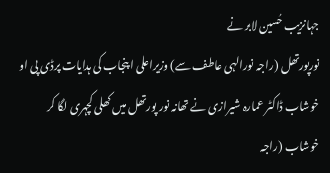جہانزیب حُسین لابر نے
نورپورتھل (راجہ نورالہی عاطف سے) وزیراعلی ا پنجاب کی ہدایات پرڈی پی او خوشاب ڈاکٹر عمارہ شیرازی نے تھانہ نور پورتھل میں کھلی کچہری لگا کر
خوشاب (راجہ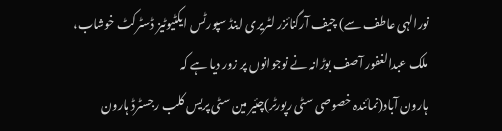نورالہی عاطف سے) چیف آرگنائزر لٹریری اینڈ سپورٹس ایکٹیوٹیز ڈسٹرکٹ خوشاب، ملک عبدالغفور آصف بوڑانہ نے نوجوانوں پر زور دیا ہے کہ
ہارون آباد(نمائندہ خصوصی سٹی رپورٹر)چئیر مین سٹی پریس کلب رجسٹرڈ ہارون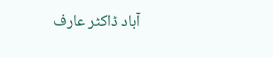آباد ڈاکٹر عارف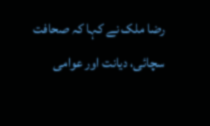رضا ملک نے کہا کہ صحافت سچائی، دیانت اور عوامی